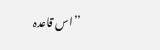’’اس قاعدہ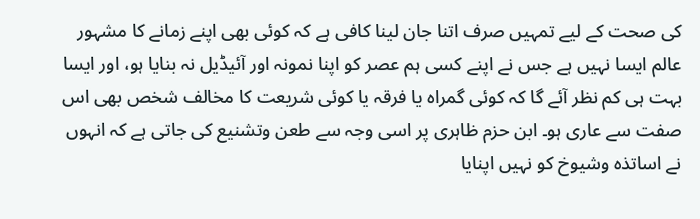کی صحت کے لیے تمہیں صرف اتنا جان لینا کافی ہے کہ کوئی بھی اپنے زمانے کا مشہور عالم ایسا نہیں ہے جس نے اپنے کسی ہم عصر کو اپنا نمونہ اور آئیڈیل نہ بنایا ہو، اور ایسا بہت ہی کم نظر آئے گا کہ کوئی گمراہ یا فرقہ یا کوئی شریعت کا مخالف شخص بھی اس صفت سے عاری ہو۔ ابن حزم ظاہری پر اسی وجہ سے طعن وتشنیع کی جاتی ہے کہ انہوں نے اساتذہ وشیوخ کو نہیں اپنایا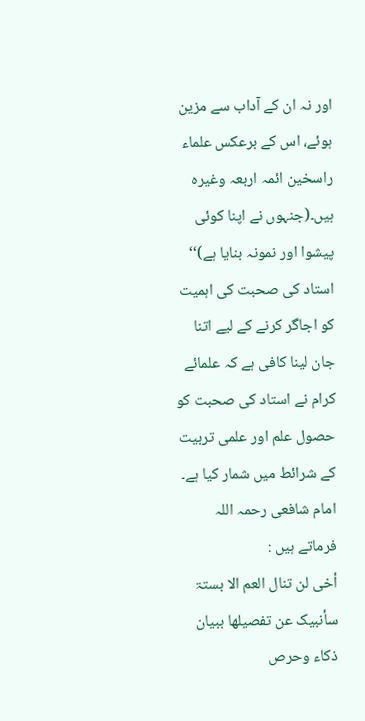اور نہ ان کے آداب سے مزین ہوئے، اس کے برعکس علماء راسخین ائمہ اربعہ وغیرہ ہیں۔(جنہوں نے اپنا کوئی پیشوا اور نمونہ بنایا ہے)‘‘
استاد کی صحبت کی اہمیت کو اجاگر کرنے کے لیے اتنا جان لینا کافی ہے کہ علمائے کرام نے استاد کی صحبت کو حصول علم اور علمی تربیت کے شرائط میں شمار کیا ہے۔
امام شافعی رحمہ اللہ فرماتے ہیں :
أخی لن تنال العم الا بستۃ
سأنبیک عن تفصیلھا ببیان
ذکاء وحرص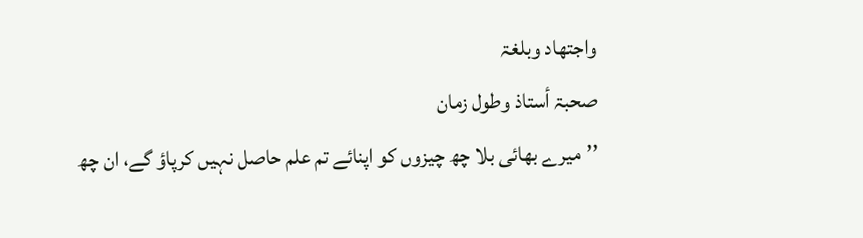واجتھاد وبلغۃ
صحبۃ أستاذ وطول زمان
’’میرے بھائی بلا چھ چیزوں کو اپنائے تم علم حاصل نہیں کرپاؤ گے، ان چھ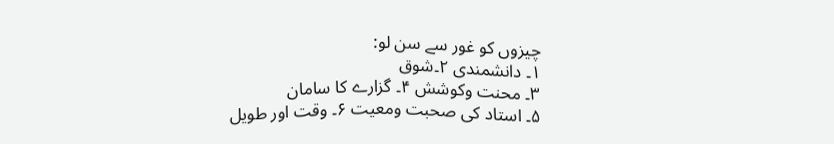چیزوں کو غور سے سن لو:
۱۔ دانشمندی ۲۔شوق
۳۔ محنت وکوشش ۴۔ گزارے کا سامان
۵۔ استاد کی صحبت ومعیت ۶۔ وقت اور طویل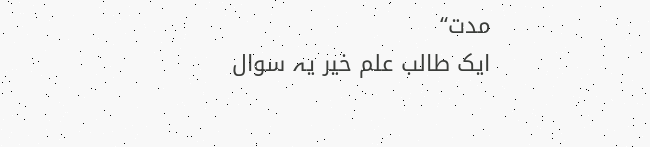مدت‘‘
ایک طالب علم خیر یہ سوال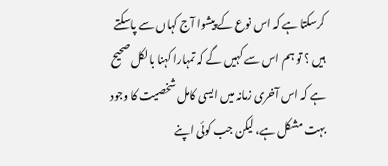کرسکتا ہے کہ اس نوع کے پیشوا آج کہاں سے پاسکتے ہیں ؟ تو ہم اس سے کہیں گے کہ تمہارا کہنا بالکل صحیح ہے کہ اس آخری زمانہ میں ایسی کامل شخصیت کا وجود بہت مشکل ہے، لیکن جب کوئی اپنے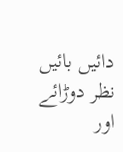دائیں بائیں نظر دوڑائے اور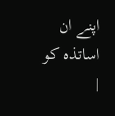اپنے ان اساتذہ کو
|